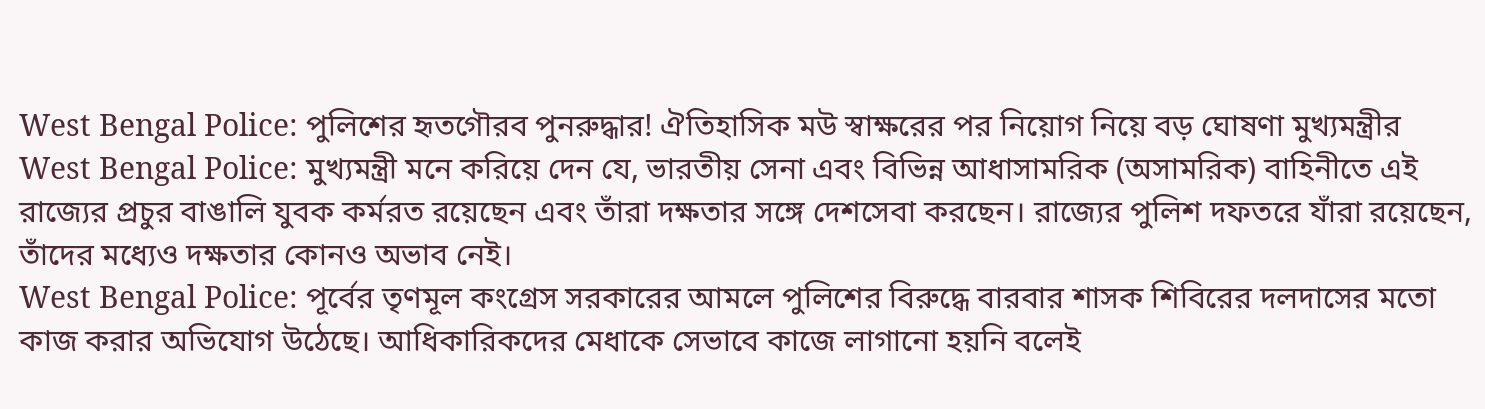West Bengal Police: পুলিশের হৃতগৌরব পুনরুদ্ধার! ঐতিহাসিক মউ স্বাক্ষরের পর নিয়োগ নিয়ে বড় ঘোষণা মুখ্যমন্ত্রীর
West Bengal Police: মুখ্যমন্ত্রী মনে করিয়ে দেন যে, ভারতীয় সেনা এবং বিভিন্ন আধাসামরিক (অসামরিক) বাহিনীতে এই রাজ্যের প্রচুর বাঙালি যুবক কর্মরত রয়েছেন এবং তাঁরা দক্ষতার সঙ্গে দেশসেবা করছেন। রাজ্যের পুলিশ দফতরে যাঁরা রয়েছেন, তাঁদের মধ্যেও দক্ষতার কোনও অভাব নেই।
West Bengal Police: পূর্বের তৃণমূল কংগ্রেস সরকারের আমলে পুলিশের বিরুদ্ধে বারবার শাসক শিবিরের দলদাসের মতো কাজ করার অভিযোগ উঠেছে। আধিকারিকদের মেধাকে সেভাবে কাজে লাগানো হয়নি বলেই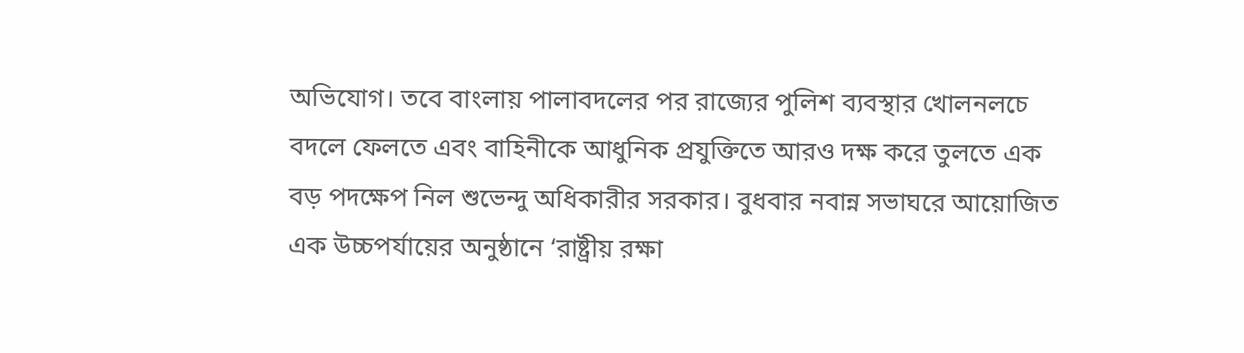অভিযোগ। তবে বাংলায় পালাবদলের পর রাজ্যের পুলিশ ব্যবস্থার খোলনলচে বদলে ফেলতে এবং বাহিনীকে আধুনিক প্রযুক্তিতে আরও দক্ষ করে তুলতে এক বড় পদক্ষেপ নিল শুভেন্দু অধিকারীর সরকার। বুধবার নবান্ন সভাঘরে আয়োজিত এক উচ্চপর্যায়ের অনুষ্ঠানে ‘রাষ্ট্রীয় রক্ষা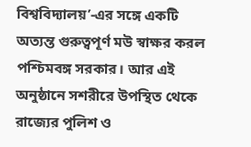বিশ্ববিদ্যালয়’-এর সঙ্গে একটি অত্যন্ত গুরুত্বপূর্ণ মউ স্বাক্ষর করল পশ্চিমবঙ্গ সরকার। আর এই অনুষ্ঠানে সশরীরে উপস্থিত থেকে রাজ্যের পুলিশ ও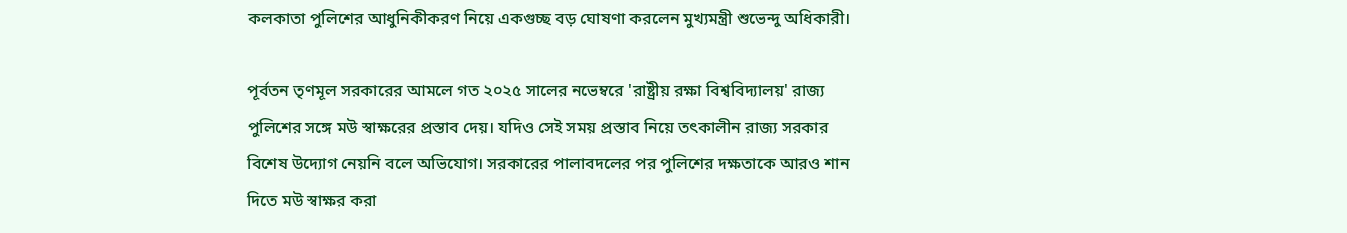কলকাতা পুলিশের আধুনিকীকরণ নিয়ে একগুচ্ছ বড় ঘোষণা করলেন মুখ্যমন্ত্রী শুভেন্দু অধিকারী।

পূর্বতন তৃণমূল সরকারের আমলে গত ২০২৫ সালের নভেম্বরে 'রাষ্ট্রীয় রক্ষা বিশ্ববিদ্যালয়' রাজ্য পুলিশের সঙ্গে মউ স্বাক্ষরের প্রস্তাব দেয়। যদিও সেই সময় প্রস্তাব নিয়ে তৎকালীন রাজ্য সরকার বিশেষ উদ্যোগ নেয়নি বলে অভিযোগ। সরকারের পালাবদলের পর পুলিশের দক্ষতাকে আরও শান দিতে মউ স্বাক্ষর করা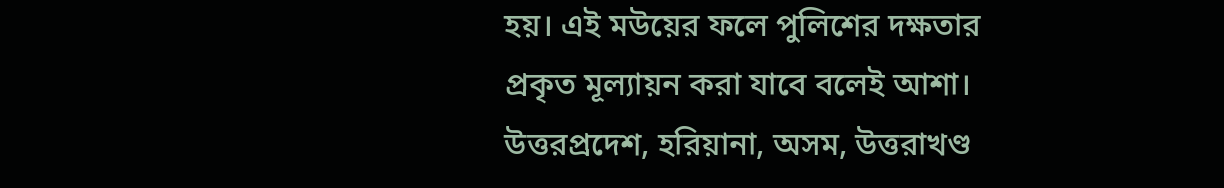হয়। এই মউয়ের ফলে পুলিশের দক্ষতার প্রকৃত মূল্যায়ন করা যাবে বলেই আশা। উত্তরপ্রদেশ, হরিয়ানা, অসম, উত্তরাখণ্ড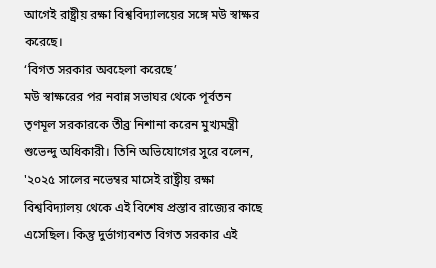আগেই রাষ্ট্রীয় রক্ষা বিশ্ববিদ্যালয়ের সঙ্গে মউ স্বাক্ষর করেছে।
‘বিগত সরকার অবহেলা করেছে’
মউ স্বাক্ষরের পর নবান্ন সভাঘর থেকে পূর্বতন তৃণমূল সরকারকে তীব্র নিশানা করেন মুখ্যমন্ত্রী শুভেন্দু অধিকারী। তিনি অভিযোগের সুরে বলেন, '২০২৫ সালের নভেম্বর মাসেই রাষ্ট্রীয় রক্ষা বিশ্ববিদ্যালয় থেকে এই বিশেষ প্রস্তাব রাজ্যের কাছে এসেছিল। কিন্তু দুর্ভাগ্যবশত বিগত সরকার এই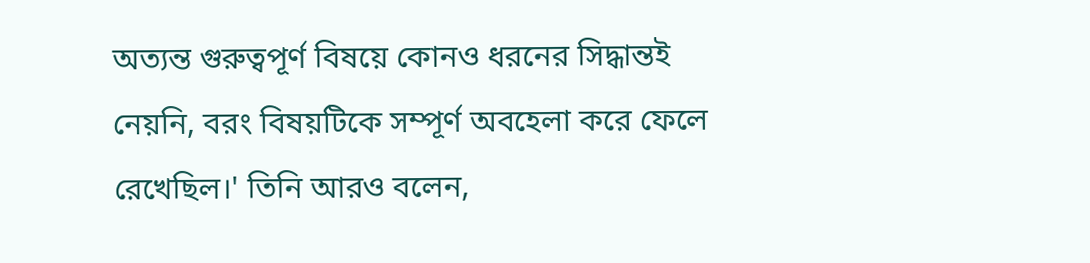অত্যন্ত গুরুত্বপূর্ণ বিষয়ে কোনও ধরনের সিদ্ধান্তই নেয়নি, বরং বিষয়টিকে সম্পূর্ণ অবহেলা করে ফেলে রেখেছিল।' তিনি আরও বলেন,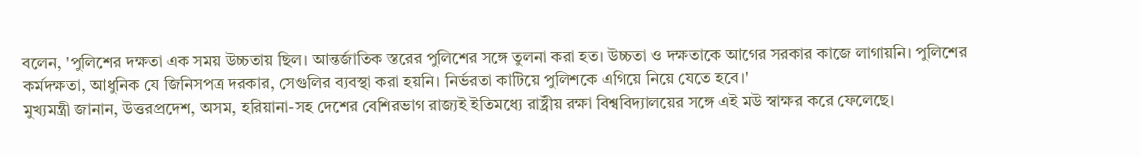বলেন, 'পুলিশের দক্ষতা এক সময় উচ্চতায় ছিল। আন্তর্জাতিক স্তরের পুলিশের সঙ্গে তুলনা করা হত। উচ্চতা ও দক্ষতাকে আগের সরকার কাজে লাগায়নি। পুলিশের কর্মদক্ষতা, আধুনিক যে জিনিসপত্র দরকার, সেগুলির ব্যবস্থা করা হয়নি। নির্ভরতা কাটিয়ে পুলিশকে এগিয়ে নিয়ে যেতে হবে।'
মুখ্যমন্ত্রী জানান, উত্তরপ্রদেশ, অসম, হরিয়ানা-সহ দেশের বেশিরভাগ রাজ্যই ইতিমধ্যে রাষ্ট্রীয় রক্ষা বিশ্ববিদ্যালয়ের সঙ্গে এই মউ স্বাক্ষর করে ফেলেছে।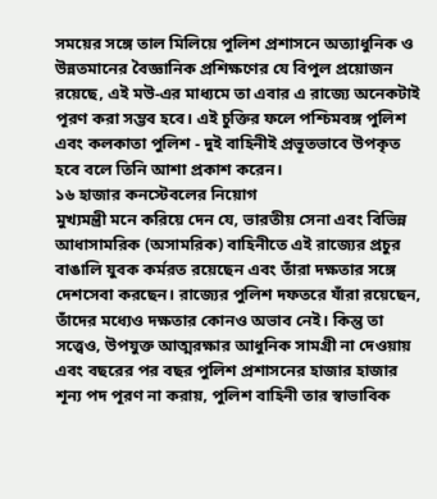সময়ের সঙ্গে তাল মিলিয়ে পুলিশ প্রশাসনে অত্যাধুনিক ও উন্নতমানের বৈজ্ঞানিক প্রশিক্ষণের যে বিপুল প্রয়োজন রয়েছে, এই মউ-এর মাধ্যমে তা এবার এ রাজ্যে অনেকটাই পূরণ করা সম্ভব হবে। এই চুক্তির ফলে পশ্চিমবঙ্গ পুলিশ এবং কলকাতা পুলিশ - দুই বাহিনীই প্রভূতভাবে উপকৃত হবে বলে তিনি আশা প্রকাশ করেন।
১৬ হাজার কনস্টেবলের নিয়োগ
মুখ্যমন্ত্রী মনে করিয়ে দেন যে, ভারতীয় সেনা এবং বিভিন্ন আধাসামরিক (অসামরিক) বাহিনীতে এই রাজ্যের প্রচুর বাঙালি যুবক কর্মরত রয়েছেন এবং তাঁরা দক্ষতার সঙ্গে দেশসেবা করছেন। রাজ্যের পুলিশ দফতরে যাঁরা রয়েছেন, তাঁদের মধ্যেও দক্ষতার কোনও অভাব নেই। কিন্তু তা সত্ত্বেও, উপযুক্ত আত্মরক্ষার আধুনিক সামগ্রী না দেওয়ায় এবং বছরের পর বছর পুলিশ প্রশাসনের হাজার হাজার শূন্য পদ পূরণ না করায়, পুলিশ বাহিনী তার স্বাভাবিক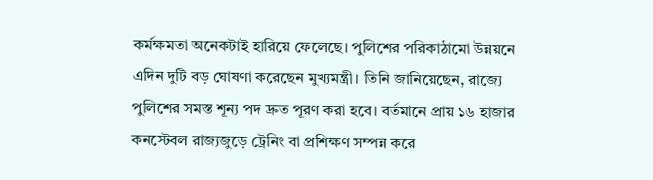কর্মক্ষমতা অনেকটাই হারিয়ে ফেলেছে। পুলিশের পরিকাঠামো উন্নয়নে এদিন দুটি বড় ঘোষণা করেছেন মুখ্যমন্ত্রী। তিনি জানিয়েছেন, রাজ্যে পুলিশের সমস্ত শূন্য পদ দ্রুত পূরণ করা হবে। বর্তমানে প্রায় ১৬ হাজার কনস্টেবল রাজ্যজুড়ে ট্রেনিং বা প্রশিক্ষণ সম্পন্ন করে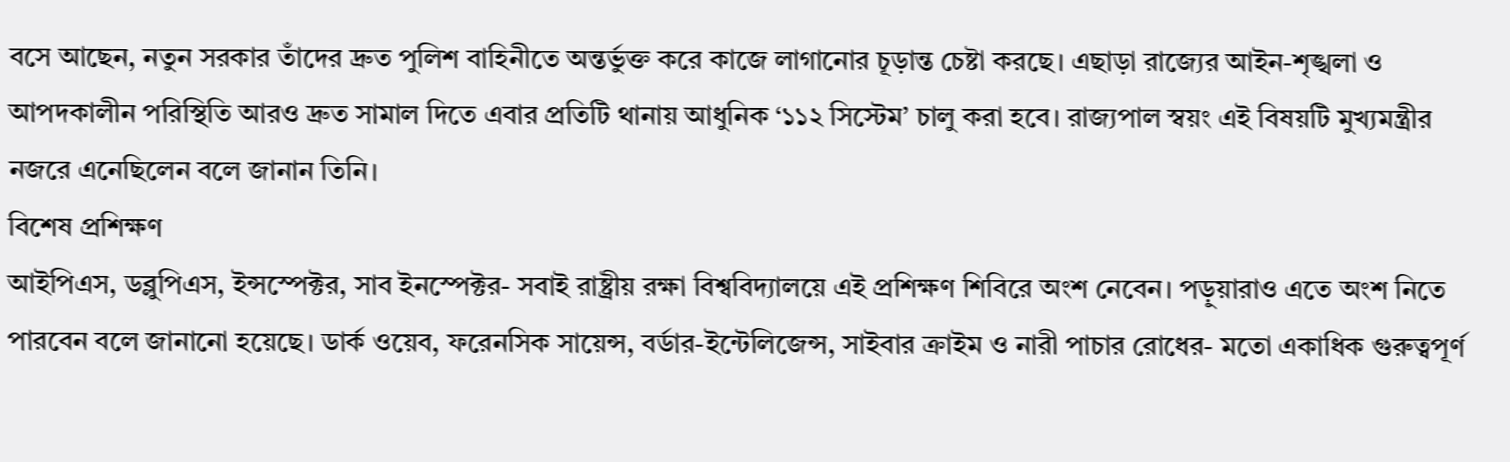বসে আছেন, নতুন সরকার তাঁদের দ্রুত পুলিশ বাহিনীতে অন্তর্ভুক্ত করে কাজে লাগানোর চূড়ান্ত চেষ্টা করছে। এছাড়া রাজ্যের আইন-শৃঙ্খলা ও আপদকালীন পরিস্থিতি আরও দ্রুত সামাল দিতে এবার প্রতিটি থানায় আধুনিক ‘১১২ সিস্টেম’ চালু করা হবে। রাজ্যপাল স্বয়ং এই বিষয়টি মুখ্যমন্ত্রীর নজরে এনেছিলেন বলে জানান তিনি।
বিশেষ প্রশিক্ষণ
আইপিএস, ডব্লুপিএস, ইন্সস্পেক্টর, সাব ইনস্পেক্টর- সবাই রাষ্ট্রীয় রক্ষা বিশ্ববিদ্যালয়ে এই প্রশিক্ষণ শিবিরে অংশ নেবেন। পড়ুয়ারাও এতে অংশ নিতে পারবেন বলে জানানো হয়েছে। ডার্ক ওয়েব, ফরেনসিক সায়েন্স, বর্ডার-ইন্টেলিজেন্স, সাইবার ক্রাইম ও নারী পাচার রোধের- মতো একাধিক গুরুত্বপূর্ণ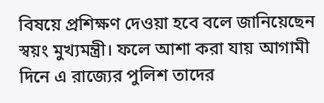বিষয়ে প্রশিক্ষণ দেওয়া হবে বলে জানিয়েছেন স্বয়ং মুখ্যমন্ত্রী। ফলে আশা করা যায় আগামী দিনে এ রাজ্যের পুলিশ তাদের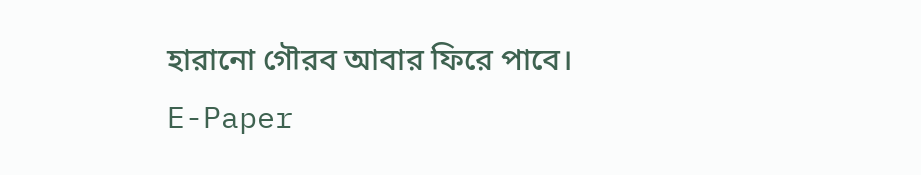হারানো গৌরব আবার ফিরে পাবে।
E-Paper